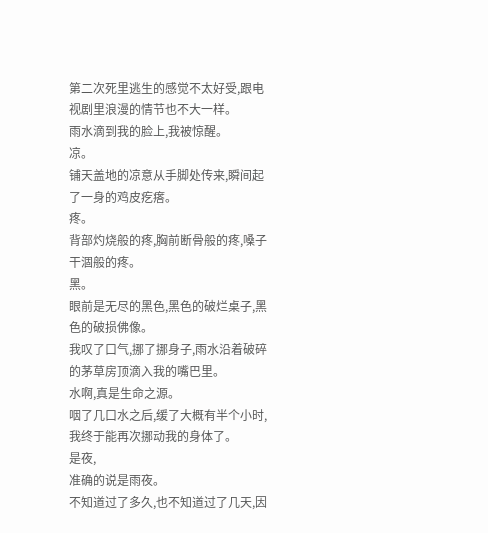第二次死里逃生的感觉不太好受,跟电视剧里浪漫的情节也不大一样。
雨水滴到我的脸上,我被惊醒。
凉。
铺天盖地的凉意从手脚处传来,瞬间起了一身的鸡皮疙瘩。
疼。
背部灼烧般的疼,胸前断骨般的疼,嗓子干涸般的疼。
黑。
眼前是无尽的黑色,黑色的破烂桌子,黑色的破损佛像。
我叹了口气,挪了挪身子,雨水沿着破碎的茅草房顶滴入我的嘴巴里。
水啊,真是生命之源。
咽了几口水之后,缓了大概有半个小时,我终于能再次挪动我的身体了。
是夜,
准确的说是雨夜。
不知道过了多久,也不知道过了几天,因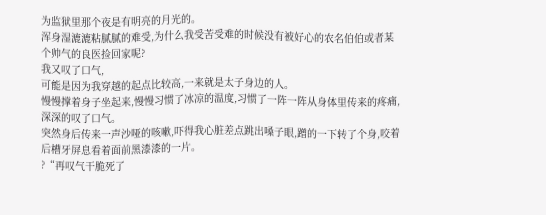为监狱里那个夜是有明亮的月光的。
浑身湿漉漉粘腻腻的难受,为什么我受苦受难的时候没有被好心的农名伯伯或者某个帅气的良医捡回家呢?
我又叹了口气,
可能是因为我穿越的起点比较高,一来就是太子身边的人。
慢慢撑着身子坐起来,慢慢习惯了冰凉的温度,习惯了一阵一阵从身体里传来的疼痛,深深的叹了口气。
突然身后传来一声沙哑的咳嗽,吓得我心脏差点跳出嗓子眼,蹭的一下转了个身,咬着后槽牙屏息看着面前黑漆漆的一片。
?“再叹气干脆死了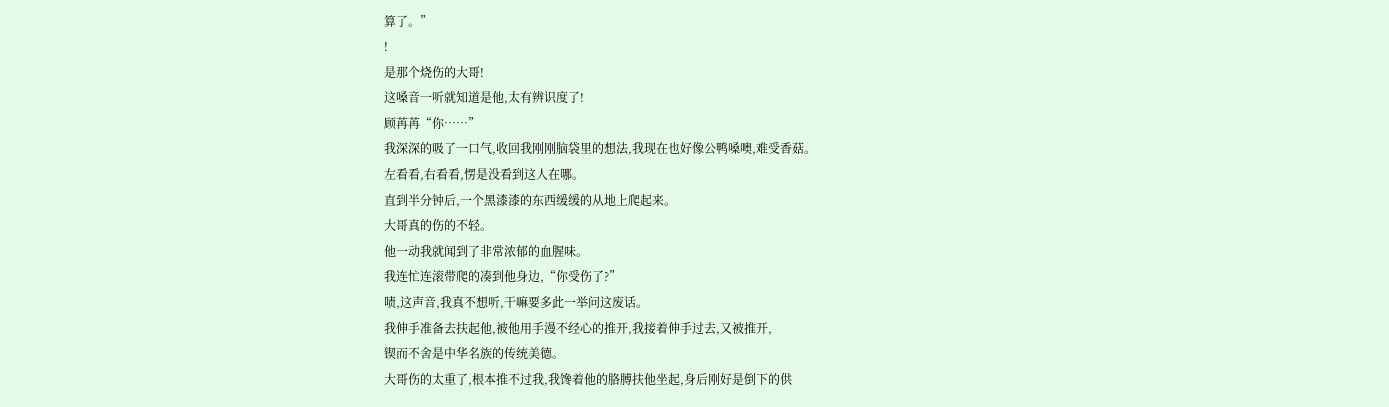算了。”
!
是那个烧伤的大哥!
这嗓音一听就知道是他,太有辨识度了!
顾苒苒“你……”
我深深的吸了一口气,收回我刚刚脑袋里的想法,我现在也好像公鸭嗓噢,难受香菇。
左看看,右看看,愣是没看到这人在哪。
直到半分钟后,一个黑漆漆的东西缓缓的从地上爬起来。
大哥真的伤的不轻。
他一动我就闻到了非常浓郁的血腥味。
我连忙连滚带爬的凑到他身边,“你受伤了?”
啧,这声音,我真不想听,干嘛要多此一举问这废话。
我伸手准备去扶起他,被他用手漫不经心的推开,我接着伸手过去,又被推开,
锲而不舍是中华名族的传统美德。
大哥伤的太重了,根本推不过我,我馋着他的胳膊扶他坐起,身后刚好是倒下的供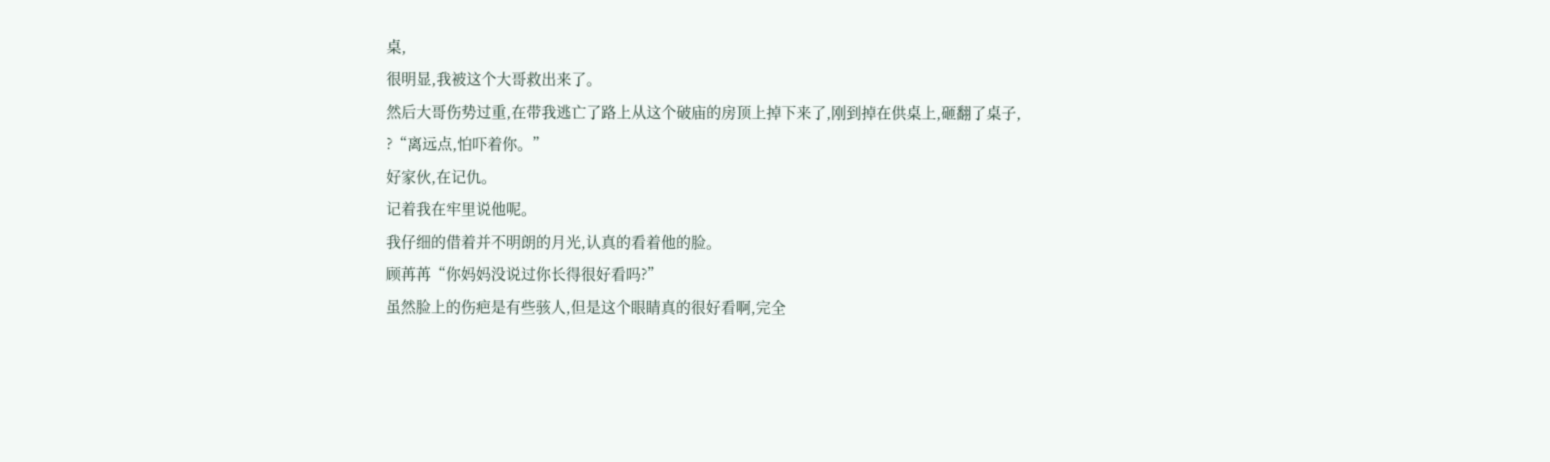桌,
很明显,我被这个大哥救出来了。
然后大哥伤势过重,在带我逃亡了路上从这个破庙的房顶上掉下来了,刚到掉在供桌上,砸翻了桌子,
?“离远点,怕吓着你。”
好家伙,在记仇。
记着我在牢里说他呢。
我仔细的借着并不明朗的月光,认真的看着他的脸。
顾苒苒“你妈妈没说过你长得很好看吗?”
虽然脸上的伤疤是有些骇人,但是这个眼睛真的很好看啊,完全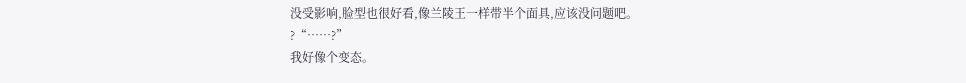没受影响,脸型也很好看,像兰陵王一样带半个面具,应该没问题吧。
?“……?”
我好像个变态。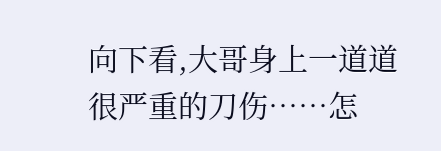向下看,大哥身上一道道很严重的刀伤……怎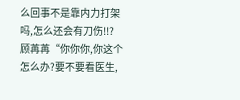么回事不是靠内力打架吗,怎么还会有刀伤!!?
顾苒苒“你你你,你这个怎么办?要不要看医生,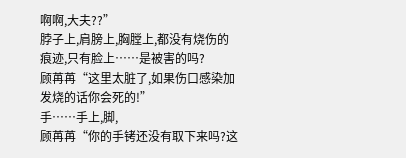啊啊,大夫??”
脖子上,肩膀上,胸膛上,都没有烧伤的痕迹,只有脸上……是被害的吗?
顾苒苒“这里太脏了,如果伤口感染加发烧的话你会死的!”
手……手上,脚,
顾苒苒“你的手铐还没有取下来吗?这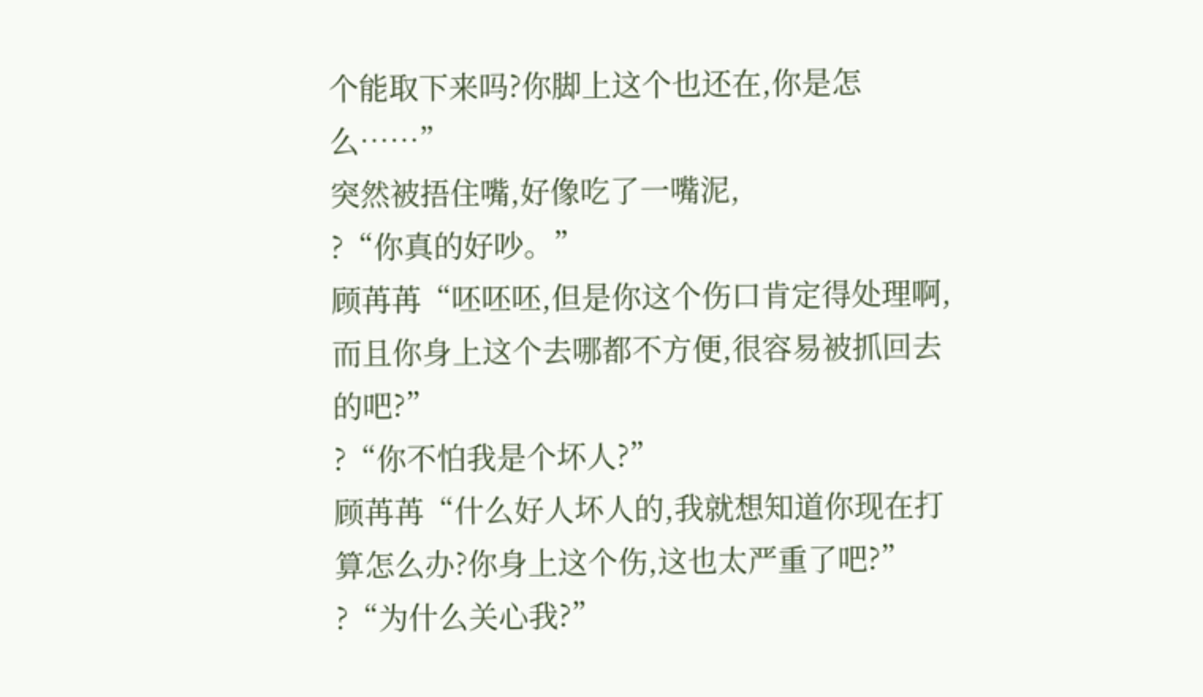个能取下来吗?你脚上这个也还在,你是怎么……”
突然被捂住嘴,好像吃了一嘴泥,
?“你真的好吵。”
顾苒苒“呸呸呸,但是你这个伤口肯定得处理啊,而且你身上这个去哪都不方便,很容易被抓回去的吧?”
?“你不怕我是个坏人?”
顾苒苒“什么好人坏人的,我就想知道你现在打算怎么办?你身上这个伤,这也太严重了吧?”
?“为什么关心我?”